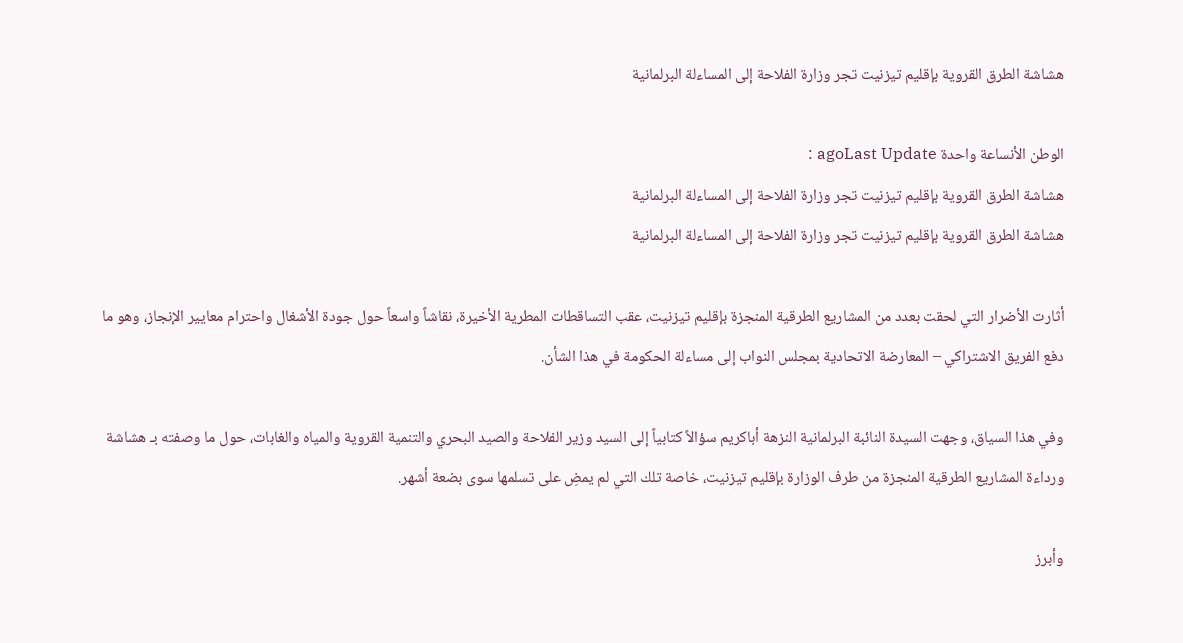هشاشة الطرق القروية بإقليم تيزنيت تجر وزارة الفلاحة إلى المساءلة البرلمانية

الوطن الأنساعة واحدة agoLast Update :
هشاشة الطرق القروية بإقليم تيزنيت تجر وزارة الفلاحة إلى المساءلة البرلمانية
هشاشة الطرق القروية بإقليم تيزنيت تجر وزارة الفلاحة إلى المساءلة البرلمانية

أثارت الأضرار التي لحقت بعدد من المشاريع الطرقية المنجزة بإقليم تيزنيت، عقب التساقطات المطرية الأخيرة، نقاشاً واسعاً حول جودة الأشغال واحترام معايير الإنجاز، وهو ما دفع الفريق الاشتراكي – المعارضة الاتحادية بمجلس النواب إلى مساءلة الحكومة في هذا الشأن.

وفي هذا السياق، وجهت السيدة النائبة البرلمانية النزهة أباكريم سؤالاً كتابياً إلى السيد وزير الفلاحة والصيد البحري والتنمية القروية والمياه والغابات، حول ما وصفته بـ هشاشة ورداءة المشاريع الطرقية المنجزة من طرف الوزارة بإقليم تيزنيت، خاصة تلك التي لم يمضِ على تسلمها سوى بضعة أشهر.

وأبرز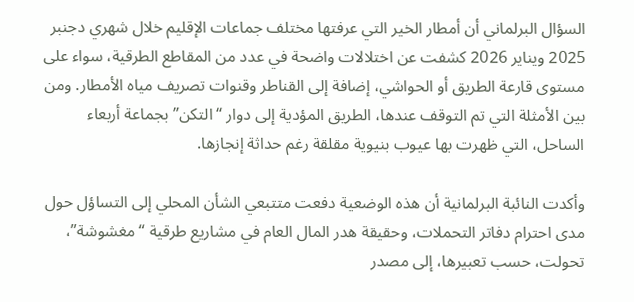السؤال البرلماني أن أمطار الخير التي عرفتها مختلف جماعات الإقليم خلال شهري دجنبر 2025 ويناير 2026 كشفت عن اختلالات واضحة في عدد من المقاطع الطرقية، سواء على مستوى قارعة الطريق أو الحواشي، إضافة إلى القناطر وقنوات تصريف مياه الأمطار. ومن بين الأمثلة التي تم التوقف عندها، الطريق المؤدية إلى دوار “التكن” بجماعة أربعاء الساحل، التي ظهرت بها عيوب بنيوية مقلقة رغم حداثة إنجازها.

وأكدت النائبة البرلمانية أن هذه الوضعية دفعت متتبعي الشأن المحلي إلى التساؤل حول مدى احترام دفاتر التحملات، وحقيقة هدر المال العام في مشاريع طرقية “مغشوشة”، تحولت، حسب تعبيرها، إلى مصدر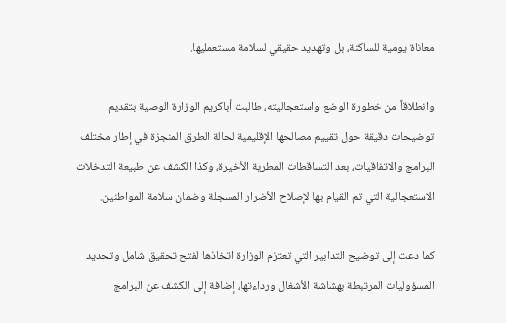معاناة يومية للساكنة، بل وتهديد حقيقي لسلامة مستعمليها.

وانطلاقاً من خطورة الوضع واستعجاليته، طالبت أباكريم الوزارة الوصية بتقديم توضيحات دقيقة حول تقييم مصالحها الإقليمية لحالة الطرق المنجزة في إطار مختلف البرامج والاتفاقيات، بعد التساقطات المطرية الأخيرة، وكذا الكشف عن طبيعة التدخلات الاستعجالية التي تم القيام بها لإصلاح الأضرار المسجلة وضمان سلامة المواطنين.

كما دعت إلى توضيح التدابير التي تعتزم الوزارة اتخاذها لفتح تحقيق شامل وتحديد المسؤوليات المرتبطة بهشاشة الأشغال ورداءتها، إضافة إلى الكشف عن البرامج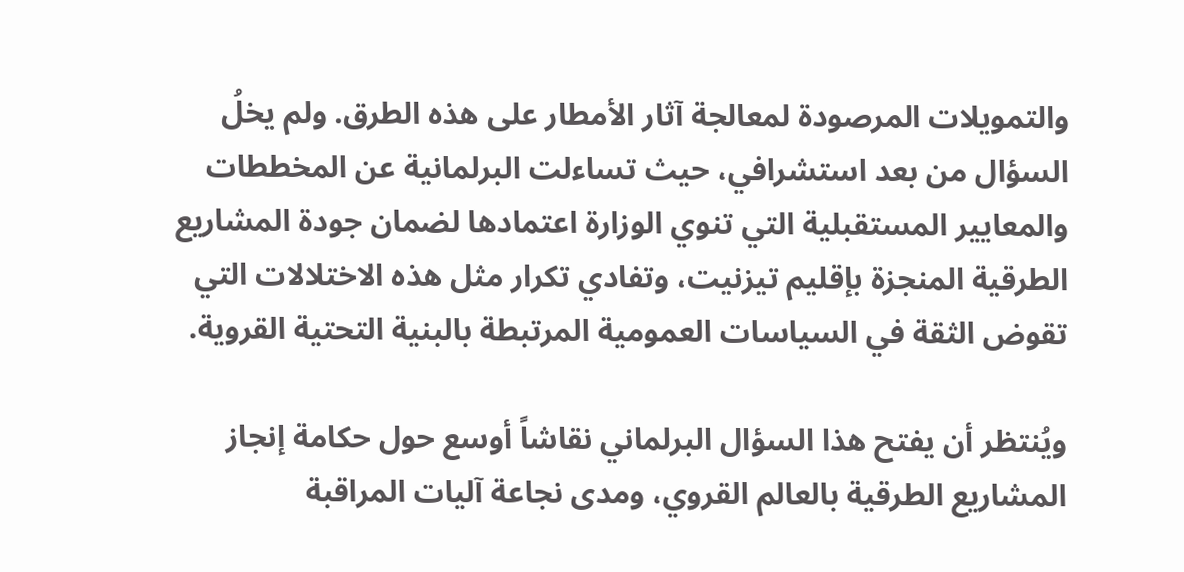والتمويلات المرصودة لمعالجة آثار الأمطار على هذه الطرق. ولم يخلُ السؤال من بعد استشرافي، حيث تساءلت البرلمانية عن المخططات والمعايير المستقبلية التي تنوي الوزارة اعتمادها لضمان جودة المشاريع الطرقية المنجزة بإقليم تيزنيت، وتفادي تكرار مثل هذه الاختلالات التي تقوض الثقة في السياسات العمومية المرتبطة بالبنية التحتية القروية.

ويُنتظر أن يفتح هذا السؤال البرلماني نقاشاً أوسع حول حكامة إنجاز المشاريع الطرقية بالعالم القروي، ومدى نجاعة آليات المراقبة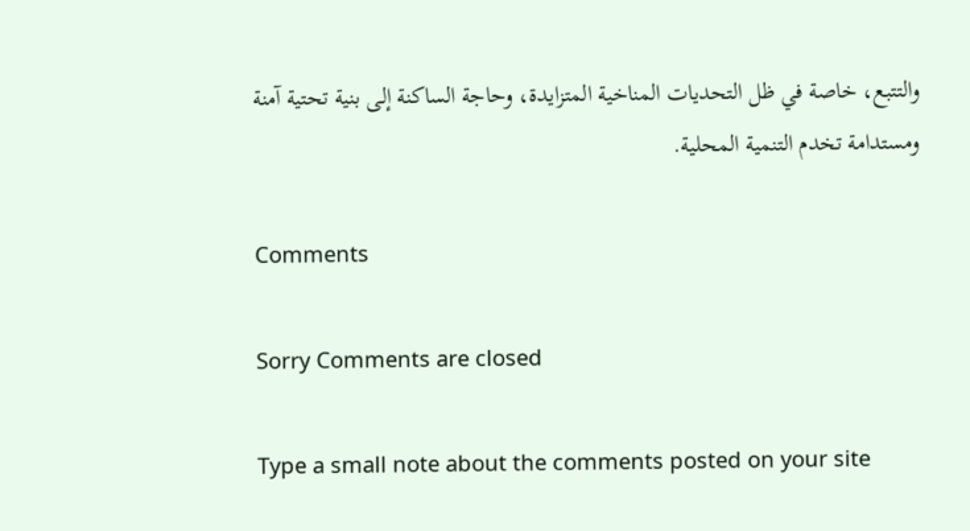والتتبع، خاصة في ظل التحديات المناخية المتزايدة، وحاجة الساكنة إلى بنية تحتية آمنة ومستدامة تخدم التنمية المحلية.

Comments

Sorry Comments are closed

Type a small note about the comments posted on your site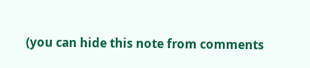(you can hide this note from comments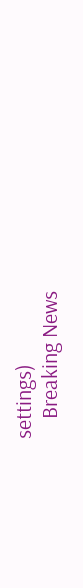settings)
    Breaking News